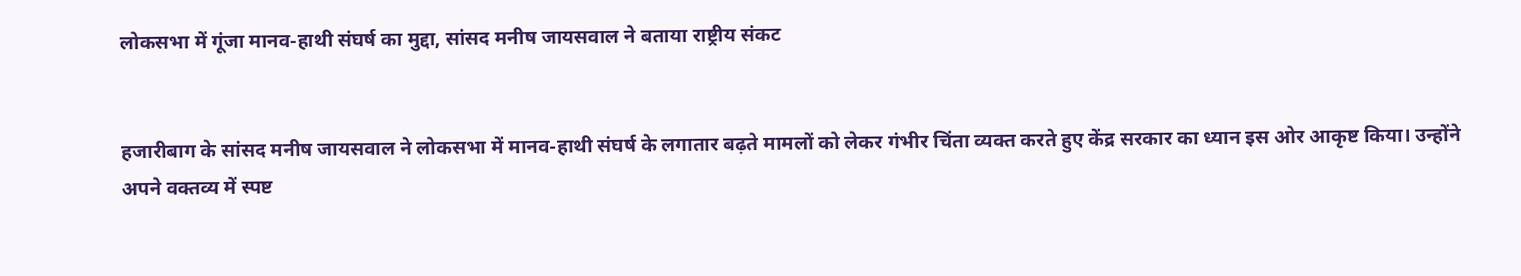लोकसभा में गूंजा मानव-हाथी संघर्ष का मुद्दा, सांसद मनीष जायसवाल ने बताया राष्ट्रीय संकट


हजारीबाग के सांसद मनीष जायसवाल ने लोकसभा में मानव-हाथी संघर्ष के लगातार बढ़ते मामलों को लेकर गंभीर चिंता व्यक्त करते हुए केंद्र सरकार का ध्यान इस ओर आकृष्ट किया। उन्होंने अपने वक्तव्य में स्पष्ट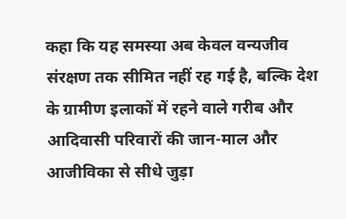कहा कि यह समस्या अब केवल वन्यजीव संरक्षण तक सीमित नहीं रह गई है, बल्कि देश के ग्रामीण इलाकों में रहने वाले गरीब और आदिवासी परिवारों की जान-माल और आजीविका से सीधे जुड़ा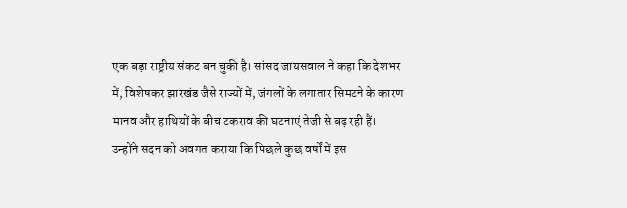एक बड़ा राष्ट्रीय संकट बन चुकी है। सांसद जायसवाल ने कहा कि देशभर में, विशेषकर झारखंड जैसे राज्यों में, जंगलों के लगातार सिमटने के कारण मानव और हाथियों के बीच टकराव की घटनाएं तेजी से बढ़ रही हैं। उन्होंने सदन को अवगत कराया कि पिछले कुछ वर्षों में इस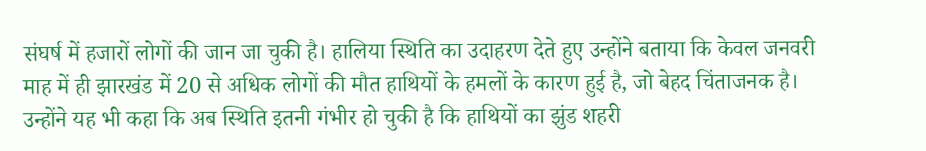संघर्ष में हजारों लोगों की जान जा चुकी है। हालिया स्थिति का उदाहरण देते हुए उन्होंने बताया कि केवल जनवरी माह में ही झारखंड में 20 से अधिक लोगों की मौत हाथियों के हमलों के कारण हुई है, जो बेहद चिंताजनक है। उन्होंने यह भी कहा कि अब स्थिति इतनी गंभीर हो चुकी है कि हाथियों का झुंड शहरी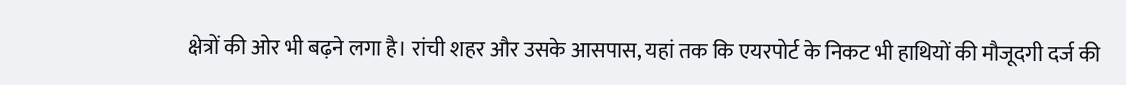क्षेत्रों की ओर भी बढ़ने लगा है। रांची शहर और उसके आसपास, यहां तक कि एयरपोर्ट के निकट भी हाथियों की मौजूदगी दर्ज की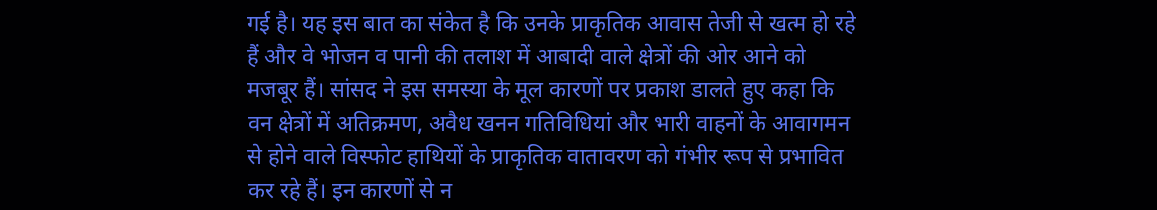गई है। यह इस बात का संकेत है कि उनके प्राकृतिक आवास तेजी से खत्म हो रहे हैं और वे भोजन व पानी की तलाश में आबादी वाले क्षेत्रों की ओर आने को मजबूर हैं। सांसद ने इस समस्या के मूल कारणों पर प्रकाश डालते हुए कहा कि वन क्षेत्रों में अतिक्रमण, अवैध खनन गतिविधियां और भारी वाहनों के आवागमन से होने वाले विस्फोट हाथियों के प्राकृतिक वातावरण को गंभीर रूप से प्रभावित कर रहे हैं। इन कारणों से न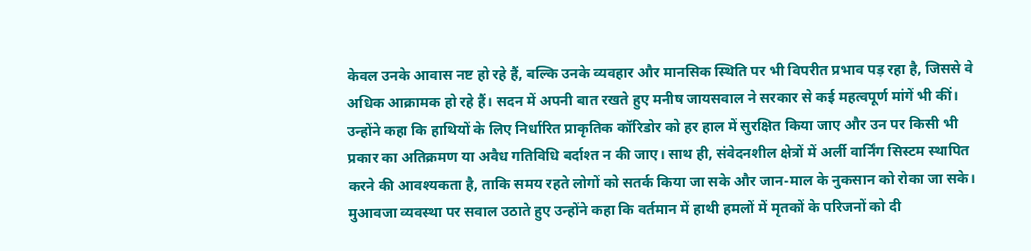केवल उनके आवास नष्ट हो रहे हैं, बल्कि उनके व्यवहार और मानसिक स्थिति पर भी विपरीत प्रभाव पड़ रहा है, जिससे वे अधिक आक्रामक हो रहे हैं। सदन में अपनी बात रखते हुए मनीष जायसवाल ने सरकार से कई महत्वपूर्ण मांगें भी कीं। उन्होंने कहा कि हाथियों के लिए निर्धारित प्राकृतिक कॉरिडोर को हर हाल में सुरक्षित किया जाए और उन पर किसी भी प्रकार का अतिक्रमण या अवैध गतिविधि बर्दाश्त न की जाए। साथ ही, संवेदनशील क्षेत्रों में अर्ली वार्निंग सिस्टम स्थापित करने की आवश्यकता है, ताकि समय रहते लोगों को सतर्क किया जा सके और जान-माल के नुकसान को रोका जा सके। मुआवजा व्यवस्था पर सवाल उठाते हुए उन्होंने कहा कि वर्तमान में हाथी हमलों में मृतकों के परिजनों को दी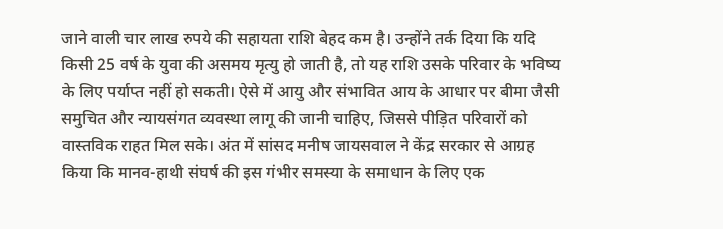जाने वाली चार लाख रुपये की सहायता राशि बेहद कम है। उन्होंने तर्क दिया कि यदि किसी 25 वर्ष के युवा की असमय मृत्यु हो जाती है, तो यह राशि उसके परिवार के भविष्य के लिए पर्याप्त नहीं हो सकती। ऐसे में आयु और संभावित आय के आधार पर बीमा जैसी समुचित और न्यायसंगत व्यवस्था लागू की जानी चाहिए, जिससे पीड़ित परिवारों को वास्तविक राहत मिल सके। अंत में सांसद मनीष जायसवाल ने केंद्र सरकार से आग्रह किया कि मानव-हाथी संघर्ष की इस गंभीर समस्या के समाधान के लिए एक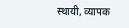स्थायी, व्यापक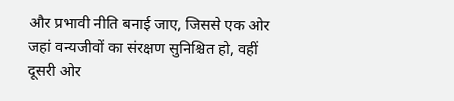और प्रभावी नीति बनाई जाए, जिससे एक ओर जहां वन्यजीवों का संरक्षण सुनिश्चित हो, वहीं दूसरी ओर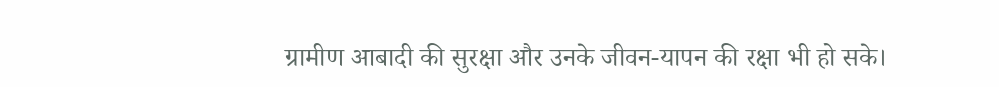ग्रामीण आबादी की सुरक्षा और उनके जीवन-यापन की रक्षा भी हो सके।